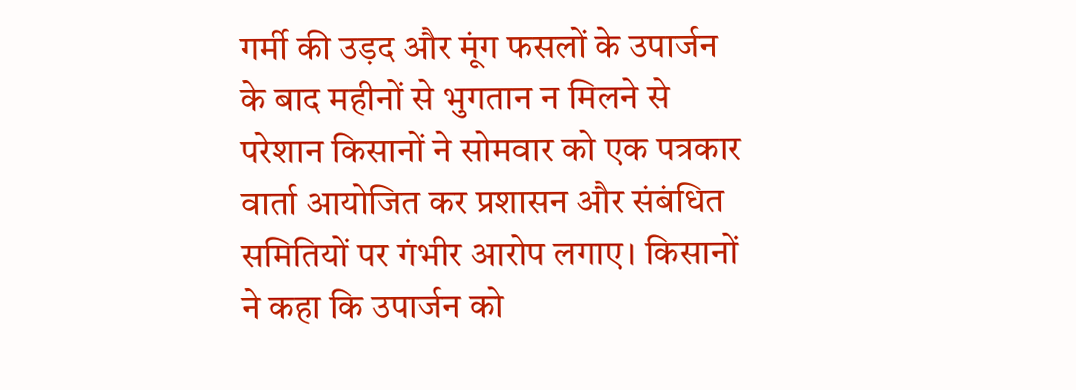गर्मी की उड़द और मूंग फसलों के उपार्जन के बाद महीनों से भुगतान न मिलने से परेशान किसानों ने सोमवार को एक पत्रकार वार्ता आयोजित कर प्रशासन और संबंधित समितियों पर गंभीर आरोप लगाए। किसानों ने कहा कि उपार्जन को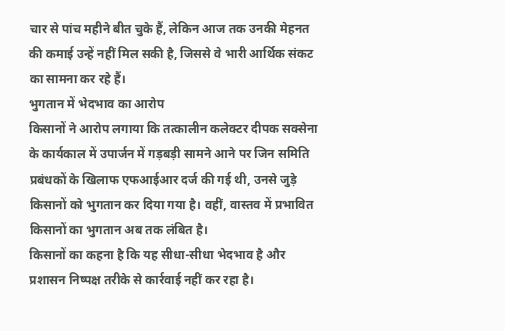चार से पांच महीने बीत चुके हैं, लेकिन आज तक उनकी मेहनत की कमाई उन्हें नहीं मिल सकी है, जिससे वे भारी आर्थिक संकट का सामना कर रहे हैं।
भुगतान में भेदभाव का आरोप
किसानों ने आरोप लगाया कि तत्कालीन कलेक्टर दीपक सक्सेना के कार्यकाल में उपार्जन में गड़बड़ी सामने आने पर जिन समिति प्रबंधकों के खिलाफ एफआईआर दर्ज की गई थी, उनसे जुड़े किसानों को भुगतान कर दिया गया है। वहीं, वास्तव में प्रभावित किसानों का भुगतान अब तक लंबित है।
किसानों का कहना है कि यह सीधा-सीधा भेदभाव है और प्रशासन निष्पक्ष तरीके से कार्रवाई नहीं कर रहा है।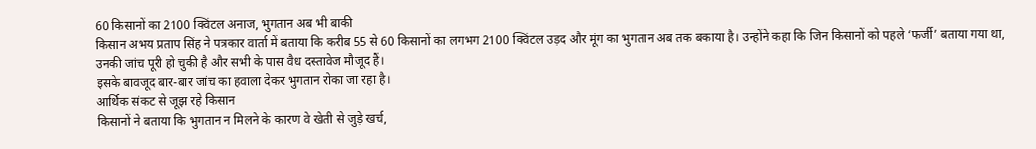60 किसानों का 2100 क्विंटल अनाज, भुगतान अब भी बाकी
किसान अभय प्रताप सिंह ने पत्रकार वार्ता में बताया कि करीब 55 से 60 किसानों का लगभग 2100 क्विंटल उड़द और मूंग का भुगतान अब तक बकाया है। उन्होंने कहा कि जिन किसानों को पहले ‘फर्जी’ बताया गया था, उनकी जांच पूरी हो चुकी है और सभी के पास वैध दस्तावेज मौजूद हैं।
इसके बावजूद बार-बार जांच का हवाला देकर भुगतान रोका जा रहा है।
आर्थिक संकट से जूझ रहे किसान
किसानों ने बताया कि भुगतान न मिलने के कारण वे खेती से जुड़े खर्च,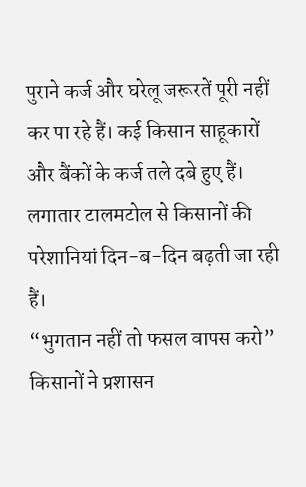पुराने कर्ज और घरेलू जरूरतें पूरी नहीं कर पा रहे हैं। कई किसान साहूकारों और बैंकों के कर्ज तले दबे हुए हैं। लगातार टालमटोल से किसानों की परेशानियां दिन-ब-दिन बढ़ती जा रही हैं।
“भुगतान नहीं तो फसल वापस करो”
किसानों ने प्रशासन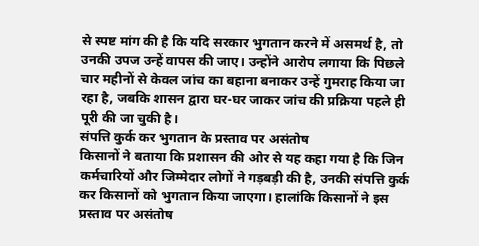से स्पष्ट मांग की है कि यदि सरकार भुगतान करने में असमर्थ है, तो उनकी उपज उन्हें वापस की जाए। उन्होंने आरोप लगाया कि पिछले चार महीनों से केवल जांच का बहाना बनाकर उन्हें गुमराह किया जा रहा है, जबकि शासन द्वारा घर-घर जाकर जांच की प्रक्रिया पहले ही पूरी की जा चुकी है।
संपत्ति कुर्क कर भुगतान के प्रस्ताव पर असंतोष
किसानों ने बताया कि प्रशासन की ओर से यह कहा गया है कि जिन कर्मचारियों और जिम्मेदार लोगों ने गड़बड़ी की है, उनकी संपत्ति कुर्क कर किसानों को भुगतान किया जाएगा। हालांकि किसानों ने इस प्रस्ताव पर असंतोष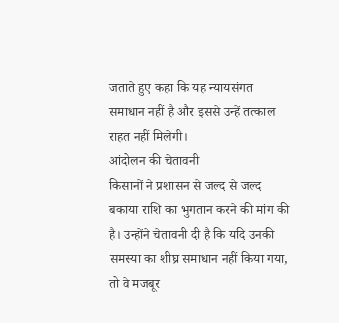जताते हुए कहा कि यह न्यायसंगत समाधान नहीं है और इससे उन्हें तत्काल राहत नहीं मिलेगी।
आंदोलन की चेतावनी
किसानों ने प्रशासन से जल्द से जल्द बकाया राशि का भुगतान करने की मांग की है। उन्होंने चेतावनी दी है कि यदि उनकी समस्या का शीघ्र समाधान नहीं किया गया, तो वे मजबूर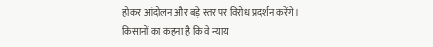होकर आंदोलन और बड़े स्तर पर विरोध प्रदर्शन करेंगे।
किसानों का कहना है कि वे न्याय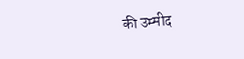की उम्मीद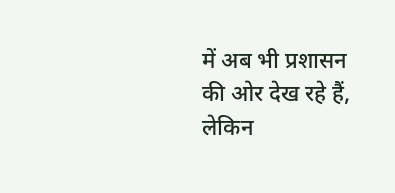में अब भी प्रशासन की ओर देख रहे हैं, लेकिन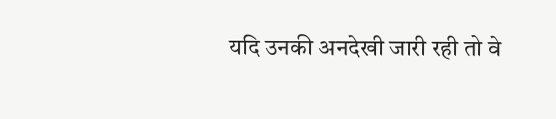यदि उनकी अनदेखी जारी रही तो वे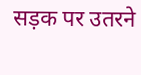सड़क पर उतरने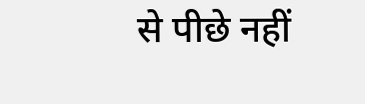से पीछे नहीं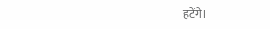हटेंगे।